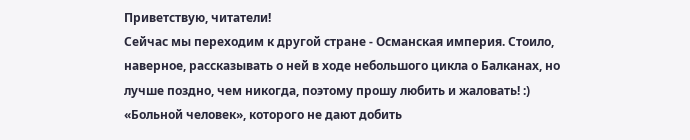Приветствую, читатели!
Сейчас мы переходим к другой стране - Османская империя. Стоило, наверное, рассказывать о ней в ходе небольшого цикла о Балканах, но лучше поздно, чем никогда, поэтому прошу любить и жаловать! :)
«Больной человек», которого не дают добить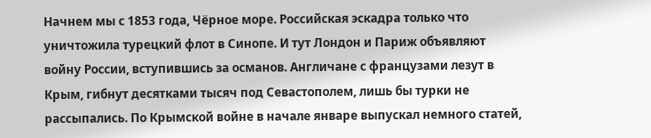Начнем мы с 1853 года, Чёрное море. Российская эскадра только что уничтожила турецкий флот в Синопе. И тут Лондон и Париж объявляют войну России, вступившись за османов. Англичане с французами лезут в Крым, гибнут десятками тысяч под Севастополем, лишь бы турки не рассыпались. По Крымской войне в начале январе выпускал немного статей,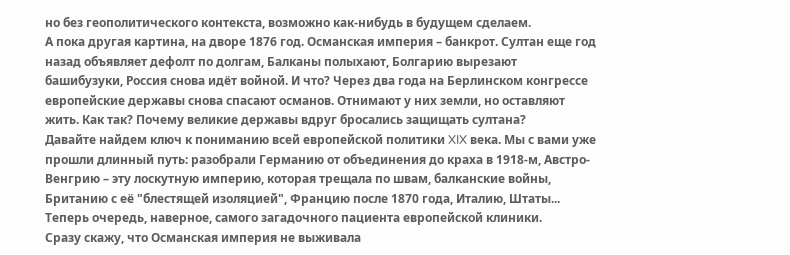но без геополитического контекста, возможно как-нибудь в будущем сделаем.
А пока другая картина, на дворе 1876 год. Османская империя – банкрот. Султан еще год назад объявляет дефолт по долгам, Балканы полыхают, Болгарию вырезают башибузуки, Россия снова идёт войной. И что? Через два года на Берлинском конгрессе европейские державы снова спасают османов. Отнимают у них земли, но оставляют жить. Как так? Почему великие державы вдруг бросались защищать султана?
Давайте найдем ключ к пониманию всей европейской политики XIX века. Мы с вами уже прошли длинный путь: разобрали Германию от объединения до краха в 1918-м, Австро-Венгрию – эту лоскутную империю, которая трещала по швам, балканские войны, Британию с её "блестящей изоляцией", Францию после 1870 года, Италию, Штаты... Теперь очередь, наверное, самого загадочного пациента европейской клиники.
Сразу скажу, что Османская империя не выживала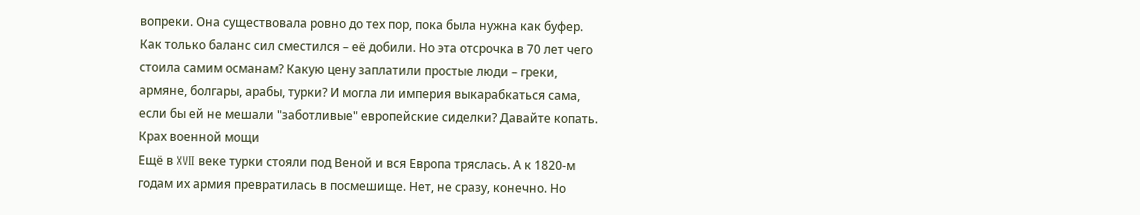вопреки. Она существовала ровно до тех пор, пока была нужна как буфер. Как только баланс сил сместился – её добили. Но эта отсрочка в 70 лет чего стоила самим османам? Какую цену заплатили простые люди – греки, армяне, болгары, арабы, турки? И могла ли империя выкарабкаться сама, если бы ей не мешали "заботливые" европейские сиделки? Давайте копать.
Крах военной мощи
Ещё в XVII веке турки стояли под Веной и вся Европа тряслась. А к 1820-м годам их армия превратилась в посмешище. Нет, не сразу, конечно. Но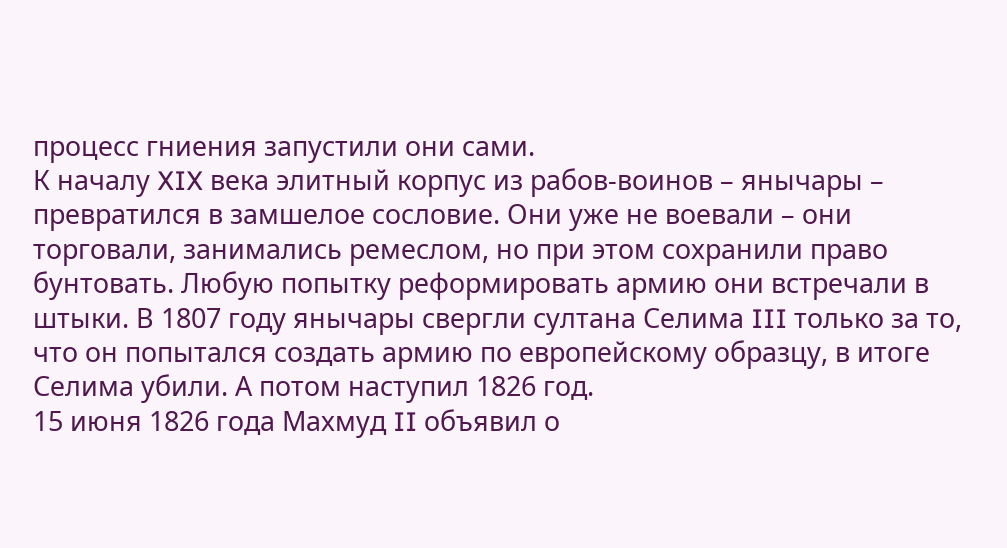процесс гниения запустили они сами.
К началу XIX века элитный корпус из рабов-воинов – янычары – превратился в замшелое сословие. Они уже не воевали – они торговали, занимались ремеслом, но при этом сохранили право бунтовать. Любую попытку реформировать армию они встречали в штыки. В 1807 году янычары свергли султана Селима III только за то, что он попытался создать армию по европейскому образцу, в итоге Селима убили. А потом наступил 1826 год.
15 июня 1826 года Махмуд II объявил о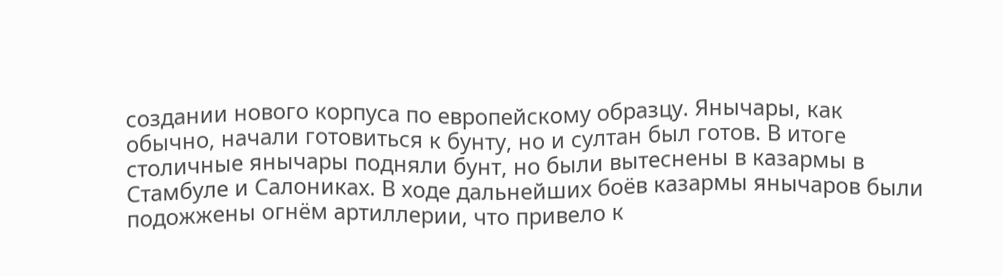создании нового корпуса по европейскому образцу. Янычары, как обычно, начали готовиться к бунту, но и султан был готов. В итоге столичные янычары подняли бунт, но были вытеснены в казармы в Стамбуле и Салониках. В ходе дальнейших боёв казармы янычаров были подожжены огнём артиллерии, что привело к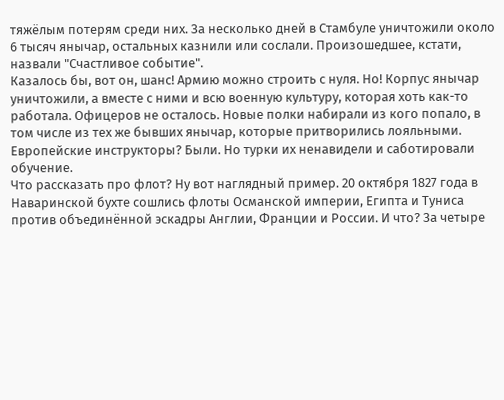тяжёлым потерям среди них. За несколько дней в Стамбуле уничтожили около 6 тысяч янычар, остальных казнили или сослали. Произошедшее, кстати, назвали "Счастливое событие".
Казалось бы, вот он, шанс! Армию можно строить с нуля. Но! Корпус янычар уничтожили, а вместе с ними и всю военную культуру, которая хоть как-то работала. Офицеров не осталось. Новые полки набирали из кого попало, в том числе из тех же бывших янычар, которые притворились лояльными. Европейские инструкторы? Были. Но турки их ненавидели и саботировали обучение.
Что рассказать про флот? Ну вот наглядный пример. 20 октября 1827 года в Наваринской бухте сошлись флоты Османской империи, Египта и Туниса против объединённой эскадры Англии, Франции и России. И что? За четыре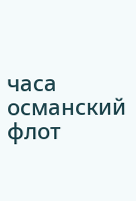часа османский флот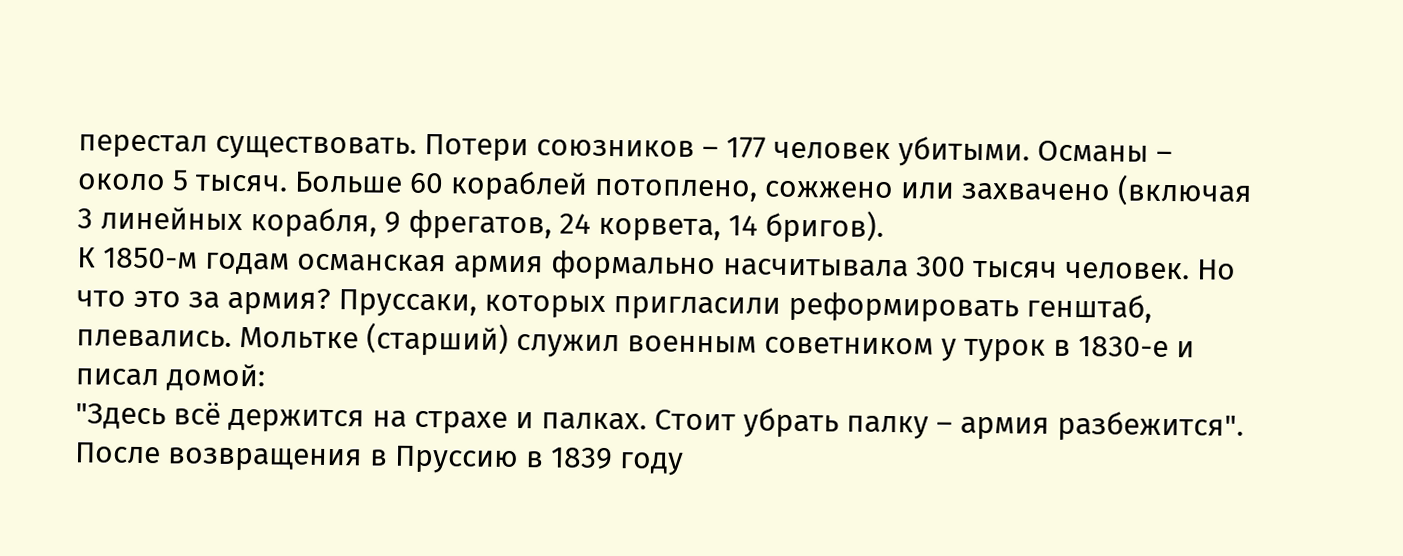перестал существовать. Потери союзников – 177 человек убитыми. Османы – около 5 тысяч. Больше 60 кораблей потоплено, сожжено или захвачено (включая 3 линейных корабля, 9 фрегатов, 24 корвета, 14 бригов).
К 1850-м годам османская армия формально насчитывала 300 тысяч человек. Но что это за армия? Пруссаки, которых пригласили реформировать генштаб, плевались. Мольтке (старший) служил военным советником у турок в 1830-е и писал домой:
"Здесь всё держится на страхе и палках. Стоит убрать палку – армия разбежится".
После возвращения в Пруссию в 1839 году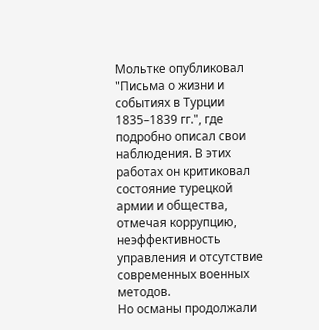Мольтке опубликовал "Письма о жизни и событиях в Турции 1835–1839 гг.", где подробно описал свои наблюдения. В этих работах он критиковал состояние турецкой армии и общества, отмечая коррупцию, неэффективность управления и отсутствие современных военных методов.
Но османы продолжали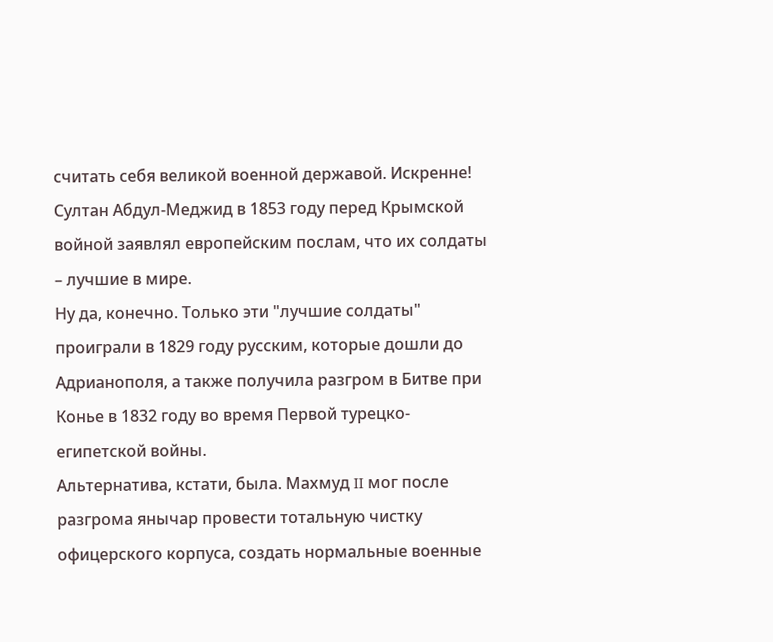считать себя великой военной державой. Искренне! Султан Абдул-Меджид в 1853 году перед Крымской войной заявлял европейским послам, что их солдаты – лучшие в мире.
Ну да, конечно. Только эти "лучшие солдаты" проиграли в 1829 году русским, которые дошли до Адрианополя, а также получила разгром в Битве при Конье в 1832 году во время Первой турецко-египетской войны.
Альтернатива, кстати, была. Махмуд II мог после разгрома янычар провести тотальную чистку офицерского корпуса, создать нормальные военные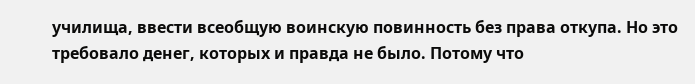училища, ввести всеобщую воинскую повинность без права откупа. Но это требовало денег, которых и правда не было. Потому что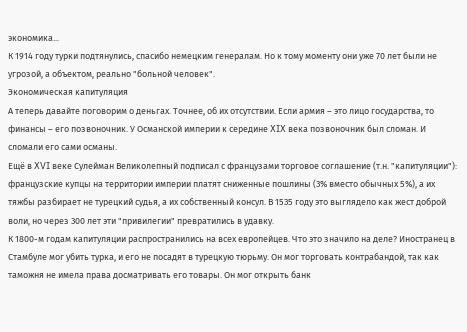экономика...
К 1914 году турки подтянулись, спасибо немецким генералам. Но к тому моменту они уже 70 лет были не угрозой, а объектом, реально "больной человек".
Экономическая капитуляция
А теперь давайте поговорим о деньгах. Точнее, об их отсутствии. Если армия – это лицо государства, то финансы – его позвоночник. У Османской империи к середине XIX века позвоночник был сломан. И сломали его сами османы.
Ещё в XVI веке Сулейман Великолепный подписал с французами торговое соглашение (т.н. "капитуляции"): французские купцы на территории империи платят сниженные пошлины (3% вместо обычных 5%), а их тяжбы разбирает не турецкий судья, а их собственный консул. В 1535 году это выглядело как жест доброй воли, но через 300 лет эти "привилегии" превратились в удавку.
К 1800-м годам капитуляции распространились на всех европейцев. Что это значило на деле? Иностранец в Стамбуле мог убить турка, и его не посадят в турецкую тюрьму. Он мог торговать контрабандой, так как таможня не имела права досматривать его товары. Он мог открыть банк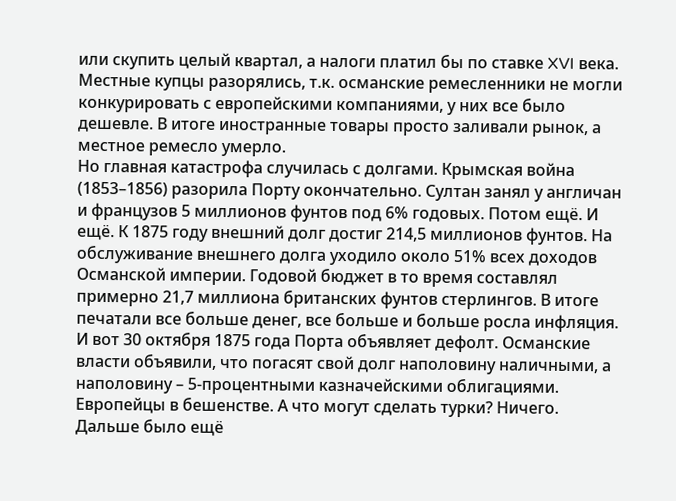или скупить целый квартал, а налоги платил бы по ставке XVI века. Местные купцы разорялись, т.к. османские ремесленники не могли конкурировать с европейскими компаниями, у них все было дешевле. В итоге иностранные товары просто заливали рынок, а местное ремесло умерло.
Но главная катастрофа случилась с долгами. Крымская война (1853–1856) разорила Порту окончательно. Султан занял у англичан и французов 5 миллионов фунтов под 6% годовых. Потом ещё. И ещё. К 1875 году внешний долг достиг 214,5 миллионов фунтов. На обслуживание внешнего долга уходило около 51% всех доходов Османской империи. Годовой бюджет в то время составлял примерно 21,7 миллиона британских фунтов стерлингов. В итоге печатали все больше денег, все больше и больше росла инфляция.
И вот 30 октября 1875 года Порта объявляет дефолт. Османские власти объявили, что погасят свой долг наполовину наличными, а наполовину – 5-процентными казначейскими облигациями. Европейцы в бешенстве. А что могут сделать турки? Ничего.
Дальше было ещё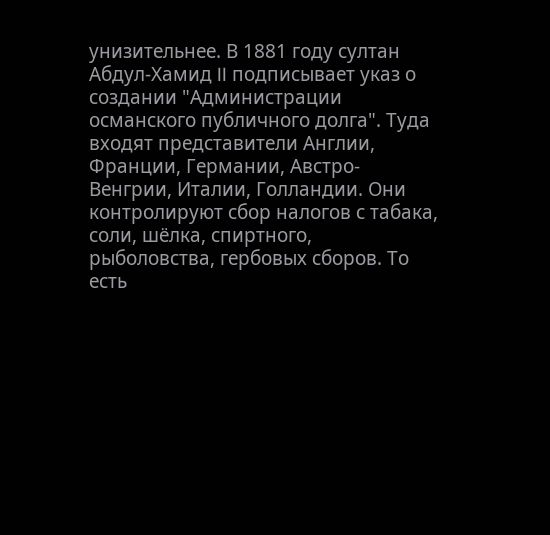унизительнее. В 1881 году султан Абдул-Хамид II подписывает указ о создании "Администрации османского публичного долга". Туда входят представители Англии, Франции, Германии, Австро-Венгрии, Италии, Голландии. Они контролируют сбор налогов с табака, соли, шёлка, спиртного, рыболовства, гербовых сборов. То есть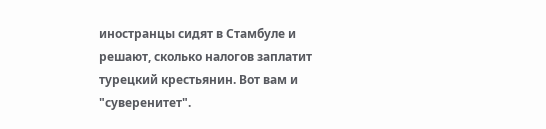иностранцы сидят в Стамбуле и решают, сколько налогов заплатит турецкий крестьянин. Вот вам и "суверенитет".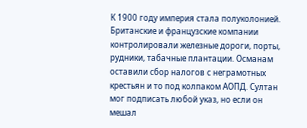К 1900 году империя стала полуколонией. Британские и французские компании контролировали железные дороги, порты, рудники, табачные плантации. Османам оставили сбор налогов с неграмотных крестьян и то под колпаком АОПД. Султан мог подписать любой указ, но если он мешал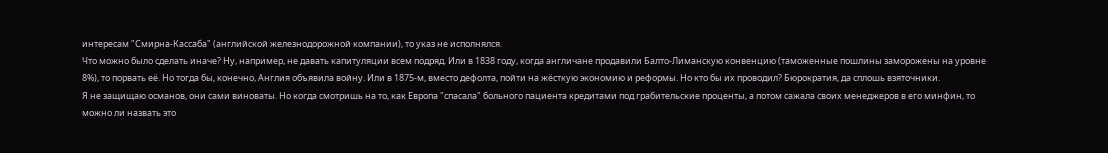интересам "Смирна-Кассаба" (английской железнодорожной компании), то указ не исполнялся.
Что можно было сделать иначе? Ну, например, не давать капитуляции всем подряд. Или в 1838 году, когда англичане продавили Балто-Лиманскую конвенцию (таможенные пошлины заморожены на уровне 8%), то порвать её. Но тогда бы, конечно, Англия объявила войну. Или в 1875-м, вместо дефолта, пойти на жёсткую экономию и реформы. Но кто бы их проводил? Бюрократия, да сплошь взяточники.
Я не защищаю османов, они сами виноваты. Но когда смотришь на то, как Европа "спасала" больного пациента кредитами под грабительские проценты, а потом сажала своих менеджеров в его минфин, то можно ли назвать это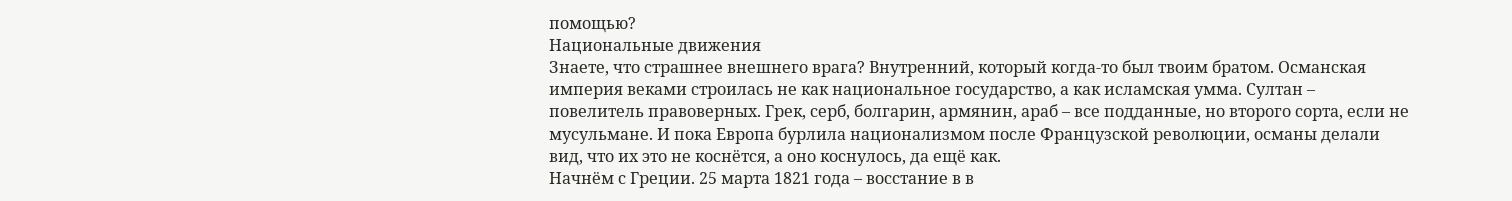помощью?
Национальные движения
Знаете, что страшнее внешнего врага? Внутренний, который когда-то был твоим братом. Османская империя веками строилась не как национальное государство, а как исламская умма. Султан – повелитель правоверных. Грек, серб, болгарин, армянин, араб – все подданные, но второго сорта, если не мусульмане. И пока Европа бурлила национализмом после Французской революции, османы делали вид, что их это не коснётся, а оно коснулось, да ещё как.
Начнём с Греции. 25 марта 1821 года – восстание в в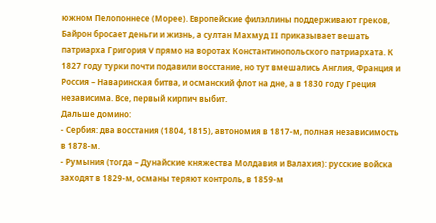южном Пелопоннесе (Морее). Европейские филэллины поддерживают греков, Байрон бросает деньги и жизнь, а султан Махмуд II приказывает вешать патриарха Григория V прямо на воротах Константинопольского патриархата. К 1827 году турки почти подавили восстание, но тут вмешались Англия, Франция и Россия – Наваринская битва, и османский флот на дне, а в 1830 году Греция независима. Все, первый кирпич выбит.
Дальше домино:
- Сербия: два восстания (1804, 1815), автономия в 1817-м, полная независимость в 1878-м.
- Румыния (тогда – Дунайские княжества Молдавия и Валахия): русские войска заходят в 1829-м, османы теряют контроль, в 1859-м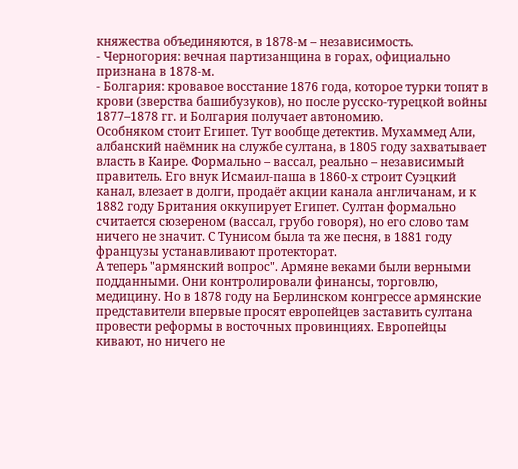княжества объединяются, в 1878-м – независимость.
- Черногория: вечная партизанщина в горах, официально признана в 1878-м.
- Болгария: кровавое восстание 1876 года, которое турки топят в крови (зверства башибузуков), но после русско-турецкой войны 1877–1878 гг. и Болгария получает автономию.
Особняком стоит Египет. Тут вообще детектив. Мухаммед Али, албанский наёмник на службе султана, в 1805 году захватывает власть в Каире. Формально – вассал, реально – независимый правитель. Его внук Исмаил-паша в 1860-х строит Суэцкий канал, влезает в долги, продаёт акции канала англичанам, и к 1882 году Британия оккупирует Египет. Султан формально считается сюзереном (вассал, грубо говоря), но его слово там ничего не значит. С Тунисом была та же песня, в 1881 году французы устанавливают протекторат.
А теперь "армянский вопрос". Армяне веками были верными подданными. Они контролировали финансы, торговлю, медицину. Но в 1878 году на Берлинском конгрессе армянские представители впервые просят европейцев заставить султана провести реформы в восточных провинциях. Европейцы кивают, но ничего не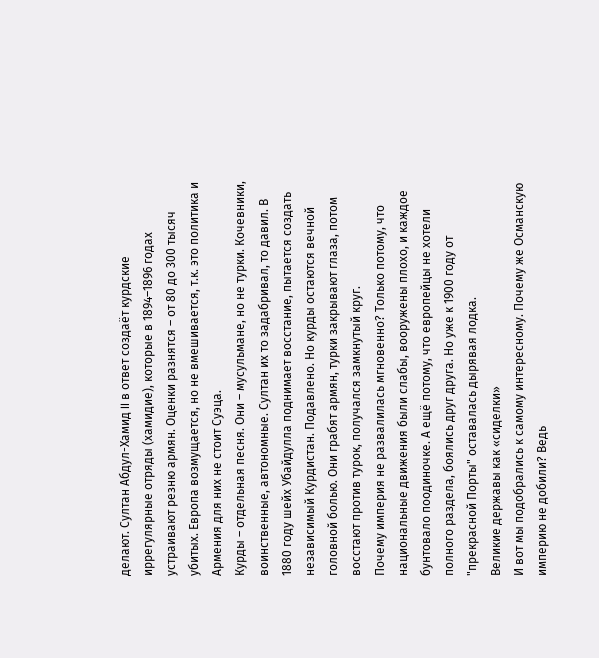делают. Султан Абдул-Хамид II в ответ создаёт курдские иррегулярные отряды (хамидие), которые в 1894–1896 годах устраивают резню армян. Оценки разнятся – от 80 до 300 тысяч убитых. Европа возмущается, но не вмешивается, т.к. это политика и Армения для них не стоит Суэца.
Курды – отдельная песня. Они – мусульмане, но не турки. Кочевники, воинственные, автономные. Султан их то задабривал, то давил. В 1880 году шейх Убайдулла поднимает восстание, пытается создать независимый Курдистан. Подавлено. Но курды остаются вечной головной болью. Они грабят армян, турки закрывают глаза, потом восстают против турок, получался замкнутый круг.
Почему империя не развалилась мгновенно? Только потому, что национальные движения были слабы, вооружены плохо, и каждое бунтовало поодиночке. А ещё потому, что европейцы не хотели полного раздела, боялись друг друга. Но уже к 1900 году от "прекрасной Порты" оставалась дырявая лодка.
Великие державы как «сиделки»
И вот мы подобрались к самому интересному. Почему же Османскую империю не добили? Ведь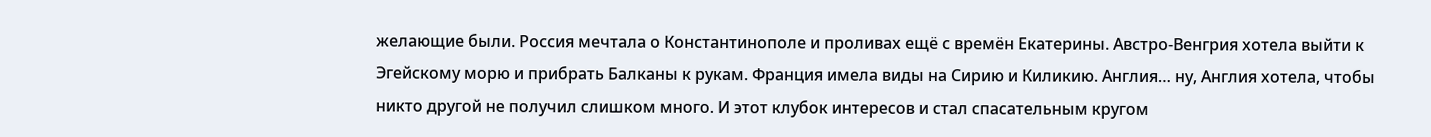желающие были. Россия мечтала о Константинополе и проливах ещё с времён Екатерины. Австро-Венгрия хотела выйти к Эгейскому морю и прибрать Балканы к рукам. Франция имела виды на Сирию и Киликию. Англия… ну, Англия хотела, чтобы никто другой не получил слишком много. И этот клубок интересов и стал спасательным кругом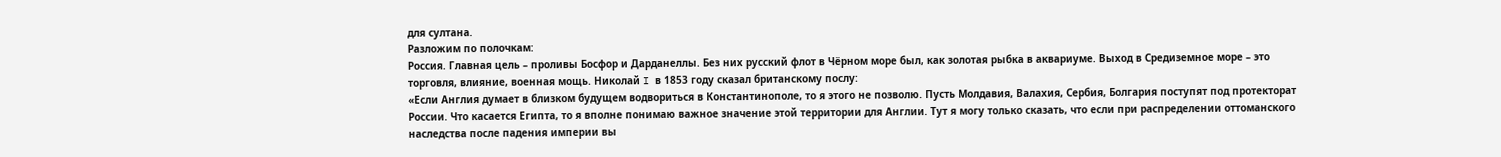для султана.
Разложим по полочкам:
Россия. Главная цель – проливы Босфор и Дарданеллы. Без них русский флот в Чёрном море был, как золотая рыбка в аквариуме. Выход в Средиземное море – это торговля, влияние, военная мощь. Николай I в 1853 году сказал британскому послу:
«Если Англия думает в близком будущем водвориться в Константинополе, то я этого не позволю. Пусть Молдавия, Валахия, Сербия, Болгария поступят под протекторат России. Что касается Египта, то я вполне понимаю важное значение этой территории для Англии. Тут я могу только сказать, что если при распределении оттоманского наследства после падения империи вы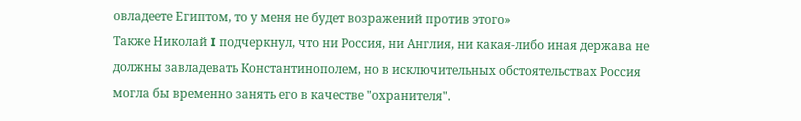овладеете Египтом, то у меня не будет возражений против этого»
Также Николай I подчеркнул, что ни Россия, ни Англия, ни какая-либо иная держава не должны завладевать Константинополем, но в исключительных обстоятельствах Россия могла бы временно занять его в качестве "охранителя".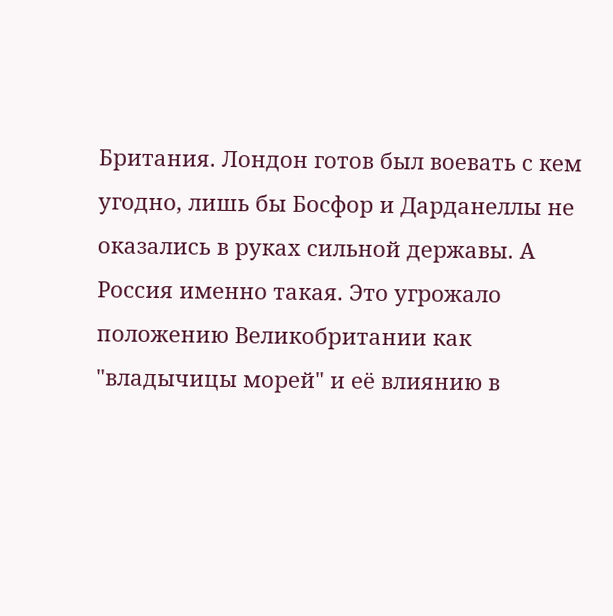Британия. Лондон готов был воевать с кем угодно, лишь бы Босфор и Дарданеллы не оказались в руках сильной державы. А Россия именно такая. Это угрожало положению Великобритании как "владычицы морей" и её влиянию в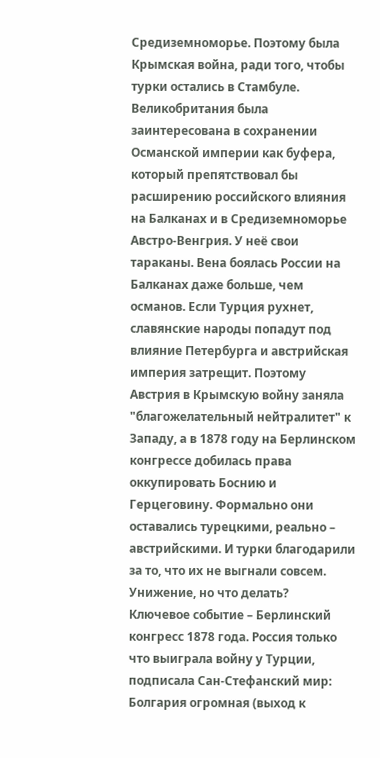Средиземноморье. Поэтому была Крымская война, ради того, чтобы турки остались в Стамбуле. Великобритания была заинтересована в сохранении Османской империи как буфера, который препятствовал бы расширению российского влияния на Балканах и в Средиземноморье
Австро-Венгрия. У неё свои тараканы. Вена боялась России на Балканах даже больше, чем османов. Если Турция рухнет, славянские народы попадут под влияние Петербурга и австрийская империя затрещит. Поэтому Австрия в Крымскую войну заняла "благожелательный нейтралитет" к Западу, а в 1878 году на Берлинском конгрессе добилась права оккупировать Боснию и Герцеговину. Формально они оставались турецкими, реально – австрийскими. И турки благодарили за то, что их не выгнали совсем. Унижение, но что делать?
Ключевое событие – Берлинский конгресс 1878 года. Россия только что выиграла войну у Турции, подписала Сан-Стефанский мир: Болгария огромная (выход к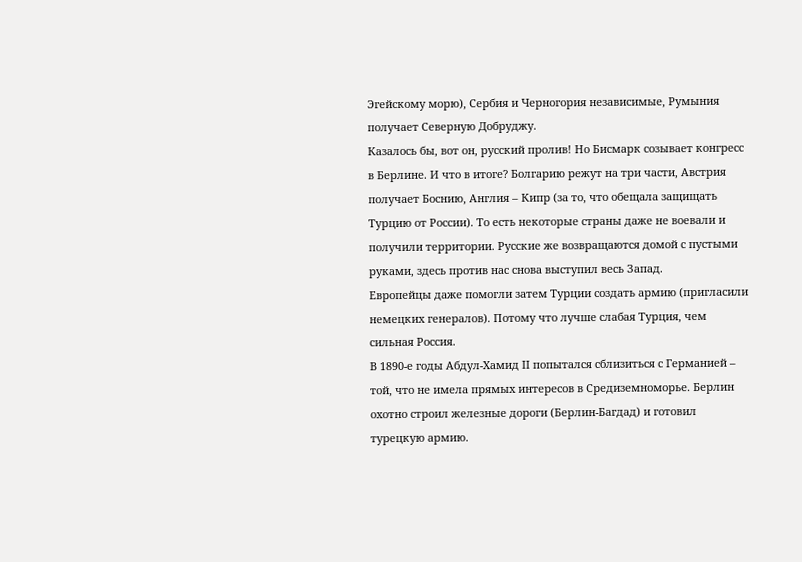Эгейскому морю), Сербия и Черногория независимые, Румыния получает Северную Добруджу.
Казалось бы, вот он, русский пролив! Но Бисмарк созывает конгресс в Берлине. И что в итоге? Болгарию режут на три части, Австрия получает Боснию, Англия – Кипр (за то, что обещала защищать Турцию от России). То есть некоторые страны даже не воевали и получили территории. Русские же возвращаются домой с пустыми руками, здесь против нас снова выступил весь Запад.
Европейцы даже помогли затем Турции создать армию (пригласили немецких генералов). Потому что лучше слабая Турция, чем сильная Россия.
В 1890-е годы Абдул-Хамид II попытался сблизиться с Германией – той, что не имела прямых интересов в Средиземноморье. Берлин охотно строил железные дороги (Берлин-Багдад) и готовил турецкую армию.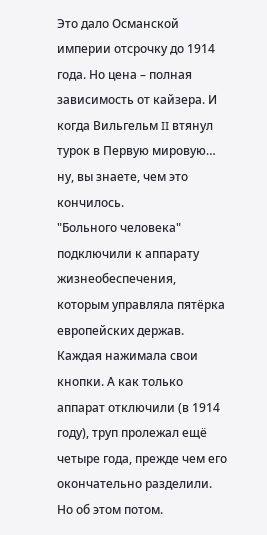Это дало Османской империи отсрочку до 1914 года. Но цена – полная зависимость от кайзера. И когда Вильгельм II втянул турок в Первую мировую… ну, вы знаете, чем это кончилось.
"Больного человека" подключили к аппарату жизнеобеспечения, которым управляла пятёрка европейских держав. Каждая нажимала свои кнопки. А как только аппарат отключили (в 1914 году), труп пролежал ещё четыре года, прежде чем его окончательно разделили. Но об этом потом.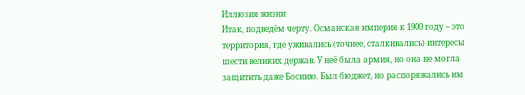Иллюзия жизни
Итак, подведём черту. Османская империя к 1900 году – это территория, где уживались (точнее, сталкивались) интересы шести великих держав. У неё была армия, но она не могла защитить даже Боснию. Был бюджет, но распоряжались им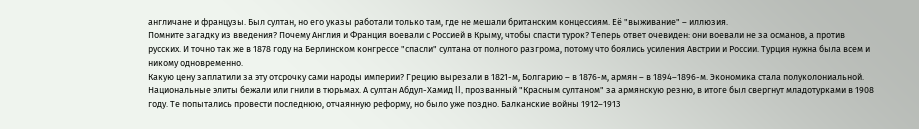англичане и французы. Был султан, но его указы работали только там, где не мешали британским концессиям. Её "выживание" – иллюзия.
Помните загадку из введения? Почему Англия и Франция воевали с Россией в Крыму, чтобы спасти турок? Теперь ответ очевиден: они воевали не за османов, а против русских. И точно так же в 1878 году на Берлинском конгрессе "спасли" султана от полного разгрома, потому что боялись усиления Австрии и России. Турция нужна была всем и никому одновременно.
Какую цену заплатили за эту отсрочку сами народы империи? Грецию вырезали в 1821-м, Болгарию – в 1876-м, армян – в 1894–1896-м. Экономика стала полуколониальной. Национальные элиты бежали или гнили в тюрьмах. А султан Абдул-Хамид II, прозванный "Красным султаном" за армянскую резню, в итоге был свергнут младотурками в 1908 году. Те попытались провести последнюю, отчаянную реформу, но было уже поздно. Балканские войны 1912–1913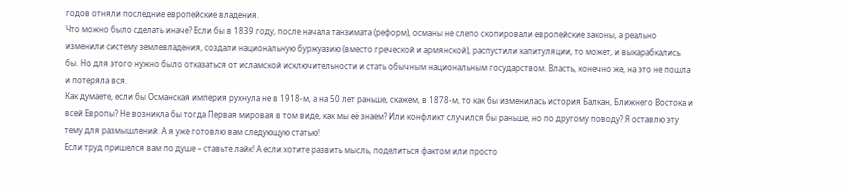годов отняли последние европейские владения.
Что можно было сделать иначе? Если бы в 1839 году, после начала танзимата (реформ), османы не слепо скопировали европейские законы, а реально изменили систему землевладения, создали национальную буржуазию (вместо греческой и армянской), распустили капитуляции, то может, и выкарабкались бы. Но для этого нужно было отказаться от исламской исключительности и стать обычным национальным государством. Власть, конечно же, на это не пошла и потеряла вся.
Как думаете, если бы Османская империя рухнула не в 1918-м, а на 50 лет раньше, скажем, в 1878-м, то как бы изменилась история Балкан, Ближнего Востока и всей Европы? Не возникла бы тогда Первая мировая в том виде, как мы её знаем? Или конфликт случился бы раньше, но по другому поводу? Я оставлю эту тему для размышлений. А я уже готовлю вам следующую статью!
Если труд пришелся вам по душе – ставьте лайк! А если хотите развить мысль, поделиться фактом или просто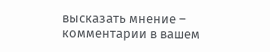высказать мнение – комментарии в вашем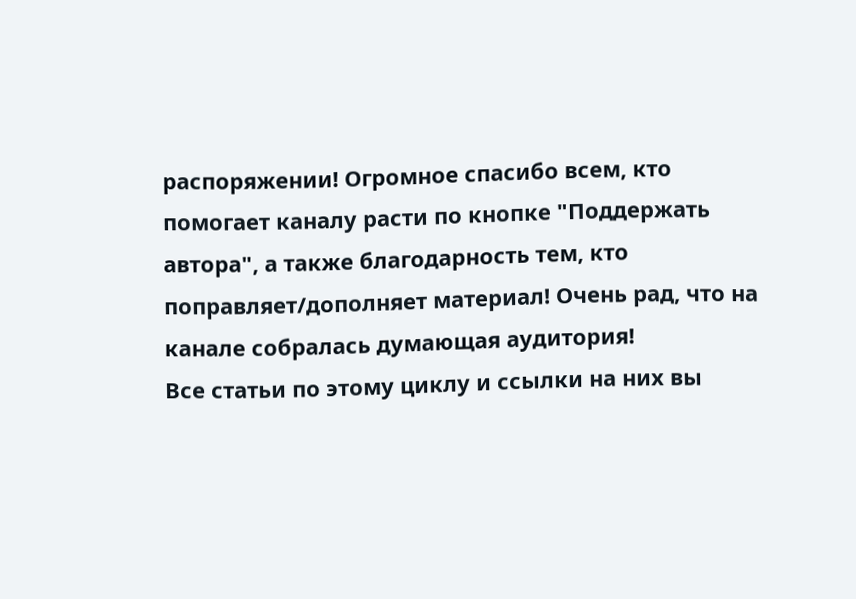распоряжении! Огромное спасибо всем, кто помогает каналу расти по кнопке "Поддержать автора", а также благодарность тем, кто поправляет/дополняет материал! Очень рад, что на канале собралась думающая аудитория!
Все статьи по этому циклу и ссылки на них вы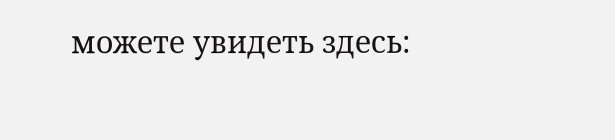можете увидеть здесь: